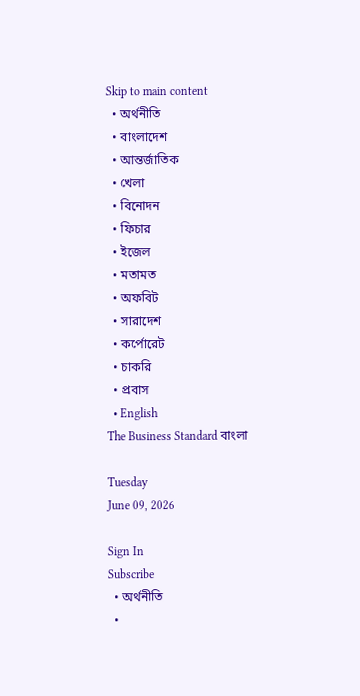Skip to main content
  • অর্থনীতি
  • বাংলাদেশ
  • আন্তর্জাতিক
  • খেলা
  • বিনোদন
  • ফিচার
  • ইজেল
  • মতামত
  • অফবিট
  • সারাদেশ
  • কর্পোরেট
  • চাকরি
  • প্রবাস
  • English
The Business Standard বাংলা

Tuesday
June 09, 2026

Sign In
Subscribe
  • অর্থনীতি
  •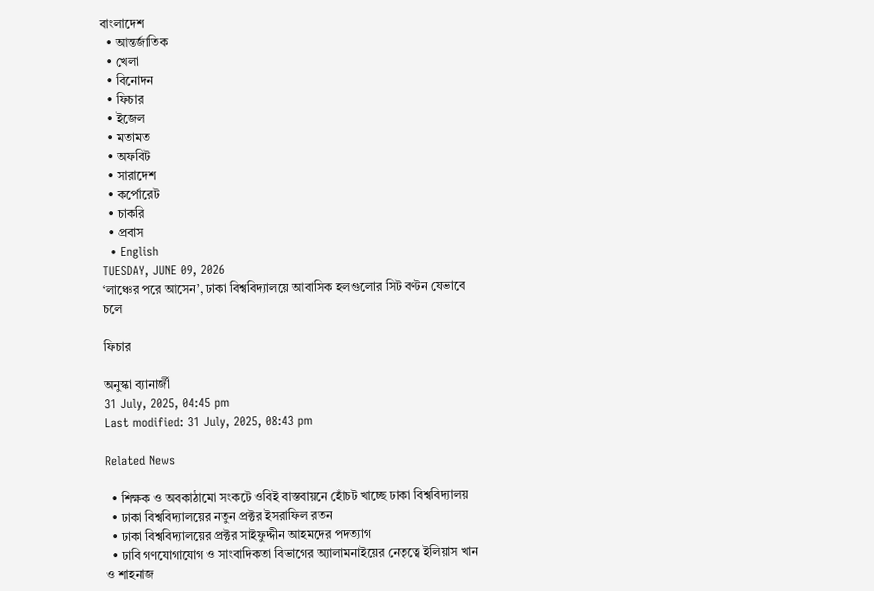বাংলাদেশ
  • আন্তর্জাতিক
  • খেলা
  • বিনোদন
  • ফিচার
  • ইজেল
  • মতামত
  • অফবিট
  • সারাদেশ
  • কর্পোরেট
  • চাকরি
  • প্রবাস
  • English
TUESDAY, JUNE 09, 2026
‘লাঞ্চের পরে আসেন’, ঢাকা বিশ্ববিদ্যালয়ে আবাসিক হলগুলোর সিট বণ্টন যেভাবে চলে

ফিচার

অনুস্কা ব্যানার্জী
31 July, 2025, 04:45 pm
Last modified: 31 July, 2025, 08:43 pm

Related News

  • শিক্ষক ও অবকাঠামো সংকটে ওবিই বাস্তবায়নে হোঁচট খাচ্ছে ঢাকা বিশ্ববিদ্যালয়
  • ঢাকা বিশ্ববিদ্যালয়ের নতুন প্রক্টর ইসরাফিল রতন
  • ঢাকা বিশ্ববিদ্যালয়ের প্রক্টর সাইফুদ্দীন আহমদের পদত্যাগ
  • ঢাবি গণযোগাযোগ ও সাংবাদিকতা বিভাগের অ্যালামনাইয়ের নেতৃত্বে ইলিয়াস খান ও শাহনাজ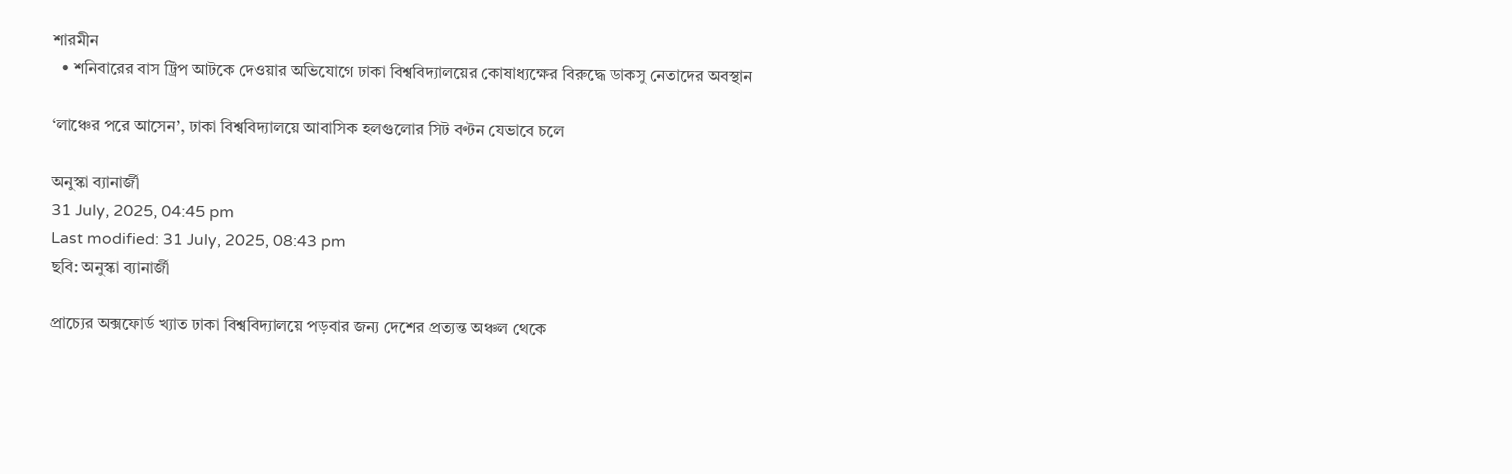শারমীন
  • শনিবারের বাস ট্রিপ আটকে দেওয়ার অভিযোগে ঢাকা বিশ্ববিদ্যালয়ের কোষাধ্যক্ষের বিরুদ্ধে ডাকসু নেতাদের অবস্থান

‘লাঞ্চের পরে আসেন’, ঢাকা বিশ্ববিদ্যালয়ে আবাসিক হলগুলোর সিট বণ্টন যেভাবে চলে

অনুস্কা ব্যানার্জী
31 July, 2025, 04:45 pm
Last modified: 31 July, 2025, 08:43 pm
ছবি: অনুস্কা ব্যানার্জী

প্রাচ্যের অক্সফোর্ড খ্যাত ঢাকা বিশ্ববিদ্যালয়ে পড়বার জন্য দেশের প্রত্যন্ত অঞ্চল থেকে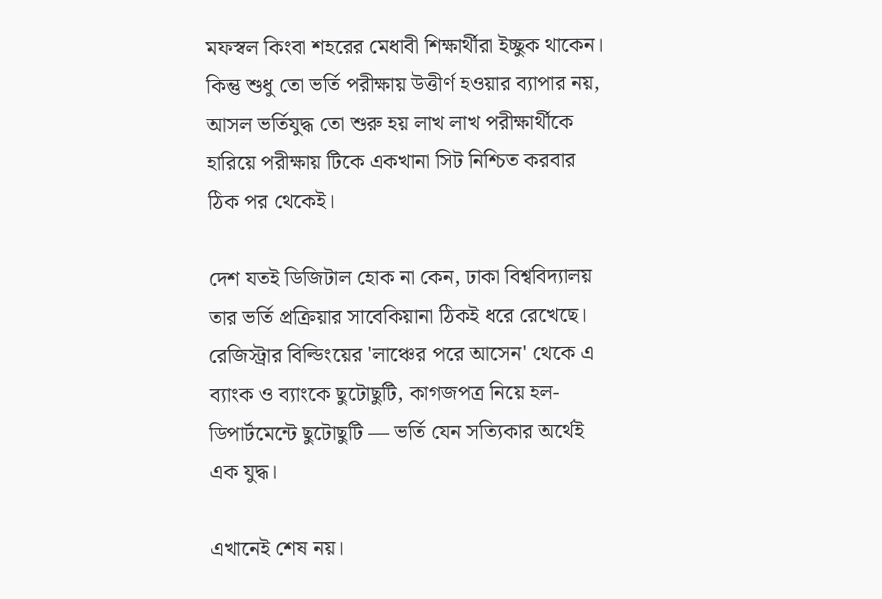মফস্বল কিংবা শহরের মেধাবী শিক্ষার্থীরা ইচ্ছুক থাকেন। কিন্তু শুধু তো ভর্তি পরীক্ষায় উত্তীর্ণ হওয়ার ব্যাপার নয়, আসল ভর্তিযুদ্ধ তো শুরু হয় লাখ লাখ পরীক্ষার্থীকে হারিয়ে পরীক্ষায় টিকে একখানা সিট নিশ্চিত করবার ঠিক পর থেকেই।

দেশ যতই ডিজিটাল হোক না কেন, ঢাকা বিশ্ববিদ্যালয় তার ভর্তি প্রক্রিয়ার সাবেকিয়ানা ঠিকই ধরে রেখেছে। রেজিস্ট্রার বিল্ডিংয়ের 'লাঞ্চের পরে আসেন' থেকে এ ব্যাংক ও ব্যাংকে ছুটোছুটি, কাগজপত্র নিয়ে হল-ডিপার্টমেন্টে ছুটোছুটি — ভর্তি যেন সত্যিকার অর্থেই এক যুদ্ধ।

এখানেই শেষ নয়।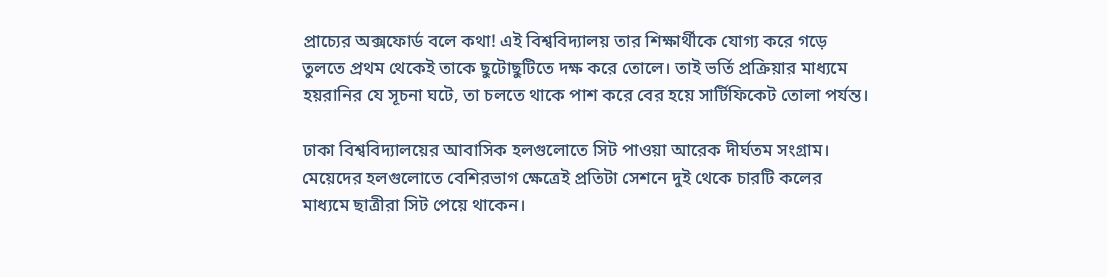প্রাচ্যের অক্সফোর্ড বলে কথা! এই বিশ্ববিদ্যালয় তার শিক্ষার্থীকে যোগ্য করে গড়ে তুলতে প্রথম থেকেই তাকে ছুটোছুটিতে দক্ষ করে তোলে। তাই ভর্তি প্রক্রিয়ার মাধ্যমে হয়রানির যে সূচনা ঘটে, তা চলতে থাকে পাশ করে বের হয়ে সার্টিফিকেট তোলা পর্যন্ত।

ঢাকা বিশ্ববিদ্যালয়ের আবাসিক হলগুলোতে সিট পাওয়া আরেক দীর্ঘতম সংগ্রাম। মেয়েদের হলগুলোতে বেশিরভাগ ক্ষেত্রেই প্রতিটা সেশনে দুই থেকে চারটি কলের মাধ্যমে ছাত্রীরা সিট পেয়ে থাকেন।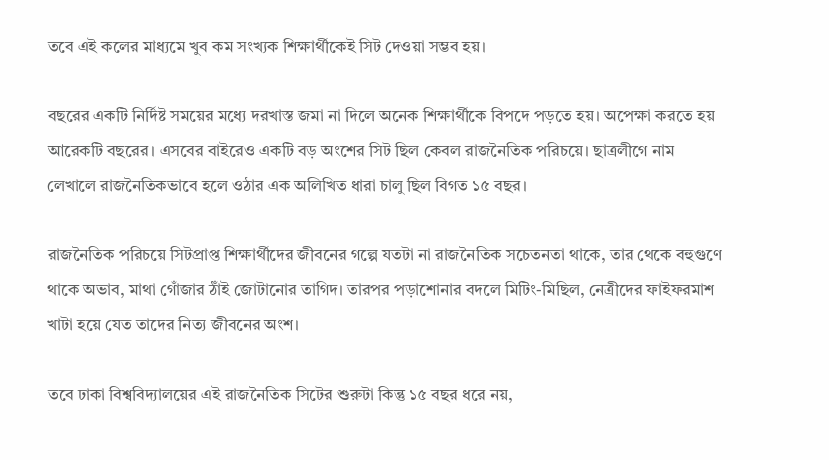তবে এই কলের মাধ্যমে খুব কম সংখ্যক শিক্ষার্থীকেই সিট দেওয়া সম্ভব হয়।

বছরের একটি নির্দিষ্ট সময়ের মধ্যে দরখাস্ত জমা না দিলে অনেক শিক্ষার্থীকে বিপদে পড়তে হয়। অপেক্ষা করতে হয় আরেকটি বছরের। এসবের বাইরেও একটি বড় অংশের সিট ছিল কেবল রাজনৈতিক পরিচয়ে। ছাত্রলীগে নাম লেখালে রাজনৈতিকভাবে হলে ওঠার এক অলিখিত ধারা চালু ছিল বিগত ১৫ বছর।

রাজনৈতিক পরিচয়ে সিটপ্রাপ্ত শিক্ষার্থীদের জীবনের গল্পে যতটা না রাজনৈতিক সচেতনতা থাকে, তার থেকে বহুগুণে থাকে অভাব, মাথা গোঁজার ঠাঁই জোটানোর তাগিদ। তারপর পড়াশোনার বদলে মিটিং-মিছিল, নেত্রীদের ফাইফরমাশ খাটা হয়ে যেত তাদের নিত্য জীবনের অংশ।

তবে ঢাকা বিশ্ববিদ্যালয়ের এই রাজনৈতিক সিটের শুরুটা কিন্তু ১৫ বছর ধরে নয়,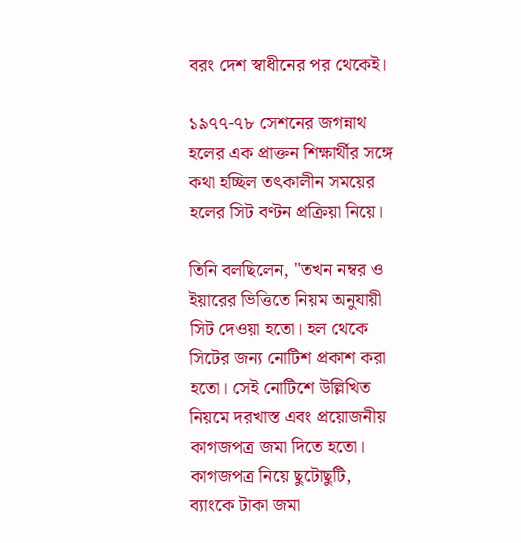বরং দেশ স্বাধীনের পর থেকেই।

১৯৭৭-৭৮ সেশনের জগন্নাথ হলের এক প্রাক্তন শিক্ষার্থীর সঙ্গে কথা হচ্ছিল তৎকালীন সময়ের হলের সিট বণ্টন প্রক্রিয়া নিয়ে।

তিনি বলছিলেন, "তখন নম্বর ও ইয়ারের ভিত্তিতে নিয়ম অনুযায়ী সিট দেওয়া হতো। হল থেকে সিটের জন্য নোটিশ প্রকাশ করা হতো। সেই নোটিশে উল্লিখিত নিয়মে দরখাস্ত এবং প্রয়োজনীয় কাগজপত্র জমা দিতে হতো। কাগজপত্র নিয়ে ছুটোছুটি, ব্যাংকে টাকা জমা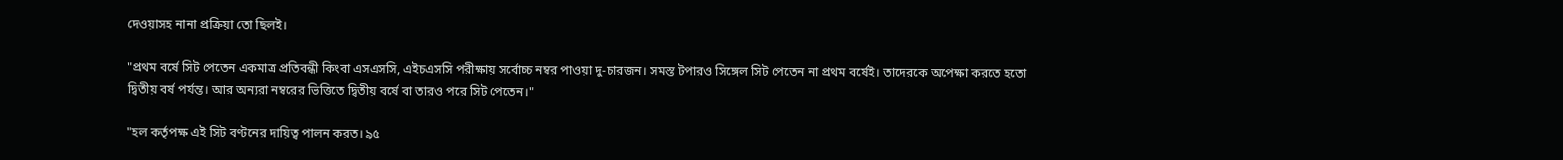দেওয়াসহ নানা প্রক্রিয়া তো ছিলই।

"প্রথম বর্ষে সিট পেতেন একমাত্র প্রতিবন্ধী কিংবা এসএসসি, এইচএসসি পরীক্ষায় সর্বোচ্চ নম্বর পাওয়া দু-চারজন। সমস্ত টপারও সিঙ্গেল সিট পেতেন না প্রথম বর্ষেই। তাদেরকে অপেক্ষা করতে হতো দ্বিতীয় বর্ষ পর্যন্ত। আর অন্যরা নম্বরের ভিত্তিতে দ্বিতীয় বর্ষে বা তারও পরে সিট পেতেন।"

"হল কর্তৃপক্ষ এই সিট বণ্টনের দায়িত্ব পালন করত। ৯৫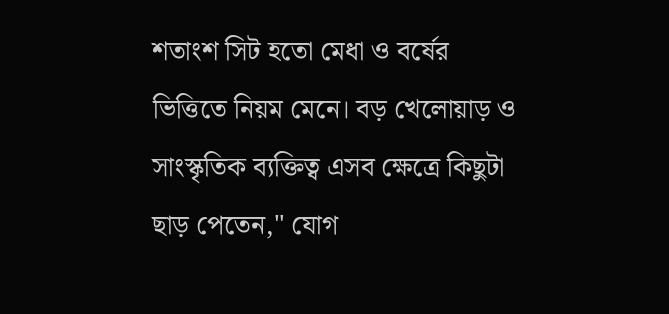শতাংশ সিট হতো মেধা ও বর্ষের ভিত্তিতে নিয়ম মেনে। বড় খেলোয়াড় ও সাংস্কৃতিক ব্যক্তিত্ব এসব ক্ষেত্রে কিছুটা ছাড় পেতেন," যোগ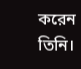করেন তিনি।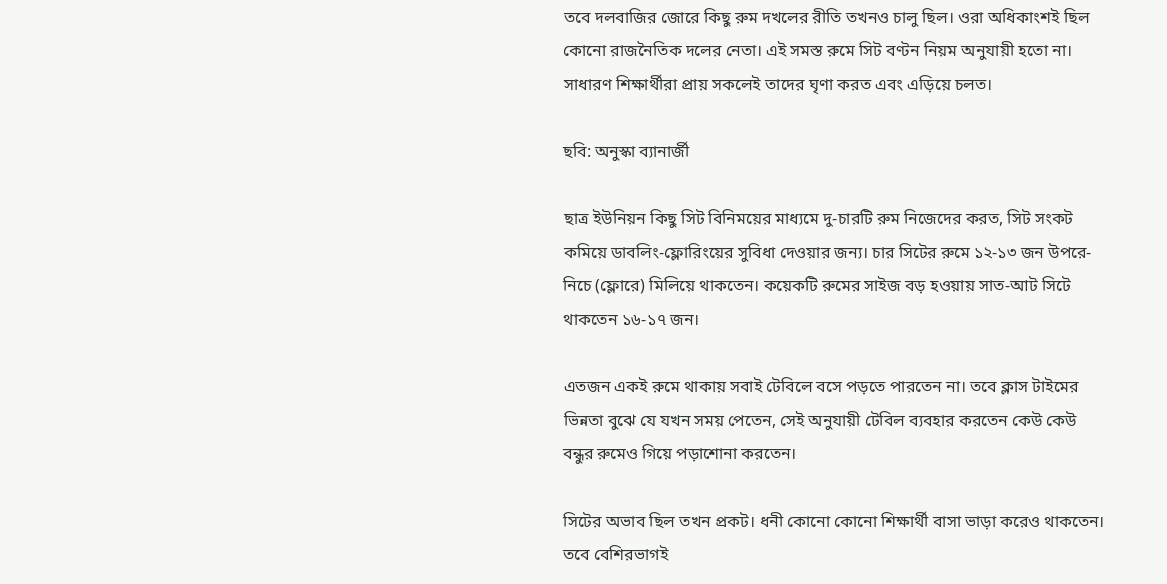তবে দলবাজির জোরে কিছু রুম দখলের রীতি তখনও চালু ছিল। ওরা অধিকাংশই ছিল কোনো রাজনৈতিক দলের নেতা। এই সমস্ত রুমে সিট বণ্টন নিয়ম অনুযায়ী হতো না। সাধারণ শিক্ষার্থীরা প্রায় সকলেই তাদের ঘৃণা করত এবং এড়িয়ে চলত।

ছবি: অনুস্কা ব্যানার্জী

ছাত্র ইউনিয়ন কিছু সিট বিনিময়ের মাধ্যমে দু-চারটি রুম নিজেদের করত, সিট সংকট কমিয়ে ডাবলিং-ফ্লোরিংয়ের সুবিধা দেওয়ার জন্য। চার সিটের রুমে ১২-১৩ জন উপরে-নিচে (ফ্লোরে) মিলিয়ে থাকতেন। কয়েকটি রুমের সাইজ বড় হওয়ায় সাত-আট সিটে থাকতেন ১৬-১৭ জন।

এতজন একই রুমে থাকায় সবাই টেবিলে বসে পড়তে পারতেন না। তবে ক্লাস টাইমের ভিন্নতা বুঝে যে যখন সময় পেতেন, সেই অনুযায়ী টেবিল ব্যবহার করতেন কেউ কেউ বন্ধুর রুমেও গিয়ে পড়াশোনা করতেন।

সিটের অভাব ছিল তখন প্রকট। ধনী কোনো কোনো শিক্ষার্থী বাসা ভাড়া করেও থাকতেন। তবে বেশিরভাগই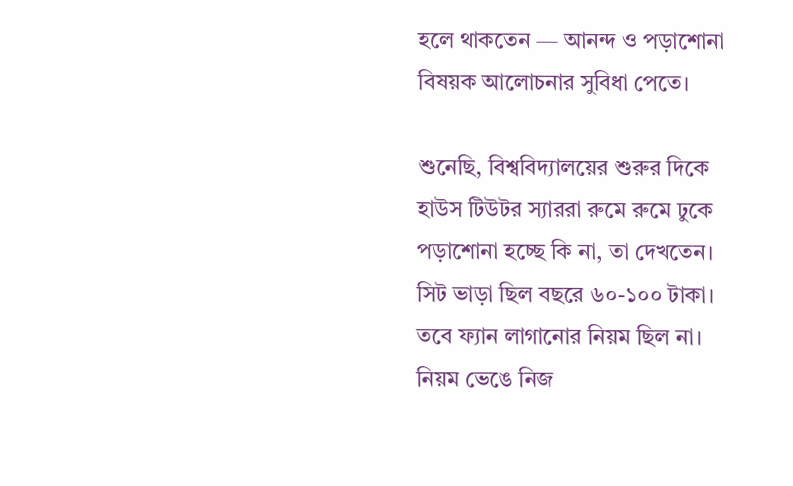হলে থাকতেন — আনন্দ ও পড়াশোনা বিষয়ক আলোচনার সুবিধা পেতে।

শুনেছি, বিশ্ববিদ্যালয়ের শুরুর দিকে হাউস টিউটর স্যাররা রুমে রুমে ঢুকে পড়াশোনা হচ্ছে কি না, তা দেখতেন। সিট ভাড়া ছিল বছরে ৬০-১০০ টাকা। তবে ফ্যান লাগানোর নিয়ম ছিল না। নিয়ম ভেঙে নিজ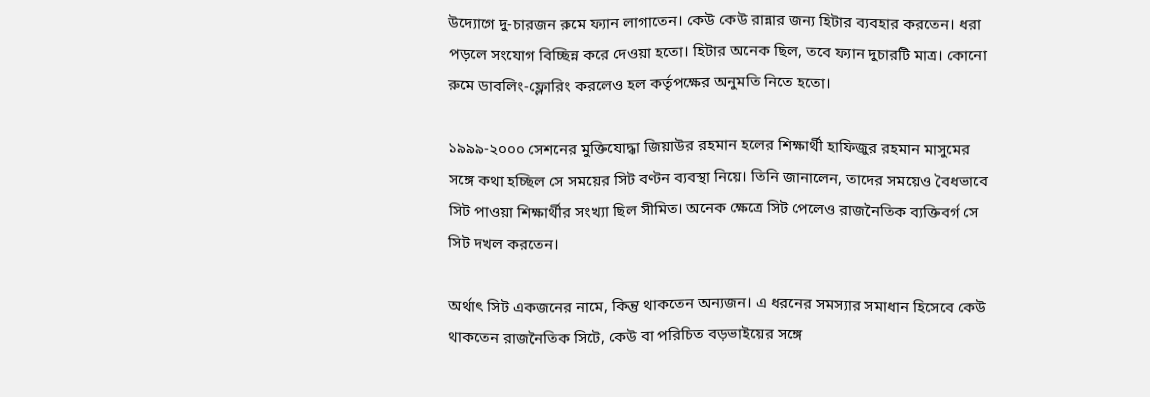উদ্যোগে দু-চারজন রুমে ফ্যান লাগাতেন। কেউ কেউ রান্নার জন্য হিটার ব্যবহার করতেন। ধরা পড়লে সংযোগ বিচ্ছিন্ন করে দেওয়া হতো। হিটার অনেক ছিল, তবে ফ্যান দুচারটি মাত্র। কোনো রুমে ডাবলিং-ফ্লোরিং করলেও হল কর্তৃপক্ষের অনুমতি নিতে হতো।

১৯৯৯-২০০০ সেশনের মুক্তিযোদ্ধা জিয়াউর রহমান হলের শিক্ষার্থী হাফিজুর রহমান মাসুমের সঙ্গে কথা হচ্ছিল সে সময়ের সিট বণ্টন ব্যবস্থা নিয়ে। তিনি জানালেন, তাদের সময়েও বৈধভাবে সিট পাওয়া শিক্ষার্থীর সংখ্যা ছিল সীমিত। অনেক ক্ষেত্রে সিট পেলেও রাজনৈতিক ব্যক্তিবর্গ সে সিট দখল করতেন।

অর্থাৎ সিট একজনের নামে, কিন্তু থাকতেন অন্যজন। এ ধরনের সমস্যার সমাধান হিসেবে কেউ থাকতেন রাজনৈতিক সিটে, কেউ বা পরিচিত বড়ভাইয়ের সঙ্গে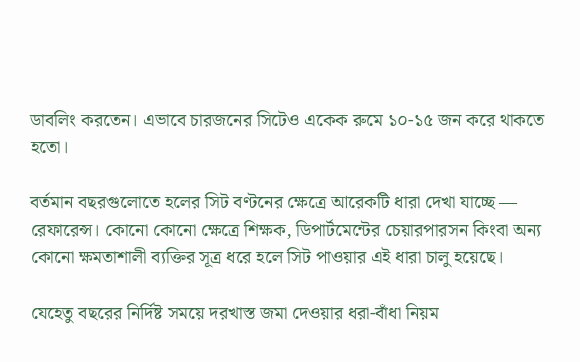ডাবলিং করতেন। এভাবে চারজনের সিটেও একেক রুমে ১০-১৫ জন করে থাকতে হতো।

বর্তমান বছরগুলোতে হলের সিট বণ্টনের ক্ষেত্রে আরেকটি ধারা দেখা যাচ্ছে — রেফারেন্স। কোনো কোনো ক্ষেত্রে শিক্ষক, ডিপার্টমেন্টের চেয়ারপারসন কিংবা অন্য কোনো ক্ষমতাশালী ব্যক্তির সূত্র ধরে হলে সিট পাওয়ার এই ধারা চালু হয়েছে।

যেহেতু বছরের নির্দিষ্ট সময়ে দরখাস্ত জমা দেওয়ার ধরা-বাঁধা নিয়ম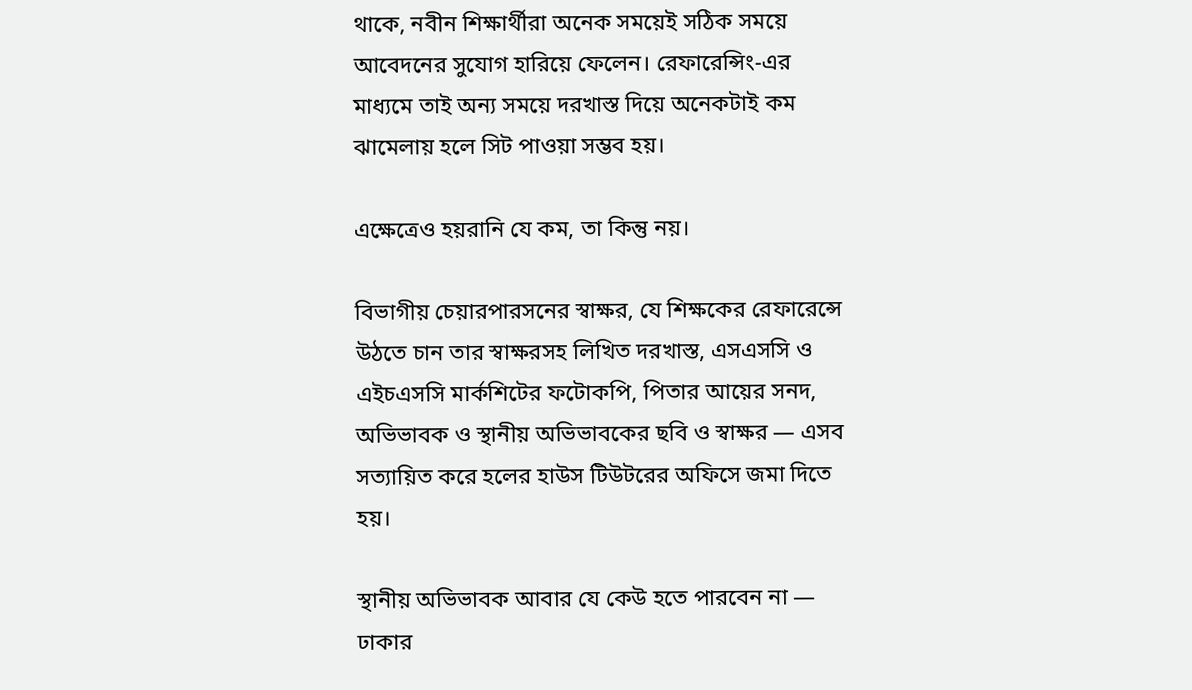থাকে, নবীন শিক্ষার্থীরা অনেক সময়েই সঠিক সময়ে আবেদনের সুযোগ হারিয়ে ফেলেন। রেফারেন্সিং-এর মাধ্যমে তাই অন্য সময়ে দরখাস্ত দিয়ে অনেকটাই কম ঝামেলায় হলে সিট পাওয়া সম্ভব হয়।

এক্ষেত্রেও হয়রানি যে কম, তা কিন্তু নয়।

বিভাগীয় চেয়ারপারসনের স্বাক্ষর, যে শিক্ষকের রেফারেন্সে উঠতে চান তার স্বাক্ষরসহ লিখিত দরখাস্ত, এসএসসি ও এইচএসসি মার্কশিটের ফটোকপি, পিতার আয়ের সনদ, অভিভাবক ও স্থানীয় অভিভাবকের ছবি ও স্বাক্ষর — এসব সত্যায়িত করে হলের হাউস টিউটরের অফিসে জমা দিতে হয়।

স্থানীয় অভিভাবক আবার যে কেউ হতে পারবেন না — ঢাকার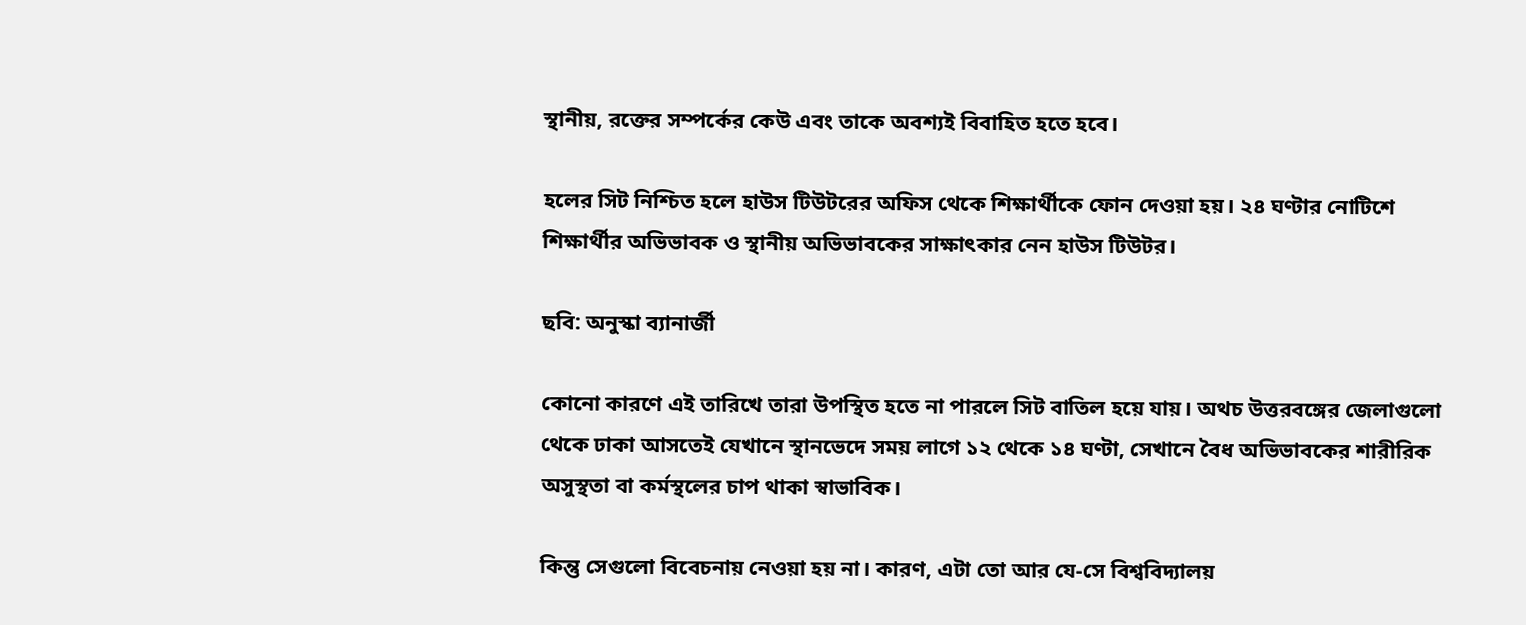স্থানীয়, রক্তের সম্পর্কের কেউ এবং তাকে অবশ্যই বিবাহিত হতে হবে।

হলের সিট নিশ্চিত হলে হাউস টিউটরের অফিস থেকে শিক্ষার্থীকে ফোন দেওয়া হয়। ২৪ ঘণ্টার নোটিশে শিক্ষার্থীর অভিভাবক ও স্থানীয় অভিভাবকের সাক্ষাৎকার নেন হাউস টিউটর।

ছবি: অনুস্কা ব্যানার্জী

কোনো কারণে এই তারিখে তারা উপস্থিত হতে না পারলে সিট বাতিল হয়ে যায়। অথচ উত্তরবঙ্গের জেলাগুলো থেকে ঢাকা আসতেই যেখানে স্থানভেদে সময় লাগে ১২ থেকে ১৪ ঘণ্টা, সেখানে বৈধ অভিভাবকের শারীরিক অসুস্থতা বা কর্মস্থলের চাপ থাকা স্বাভাবিক।

কিন্তু সেগুলো বিবেচনায় নেওয়া হয় না। কারণ, এটা তো আর যে-সে বিশ্ববিদ্যালয়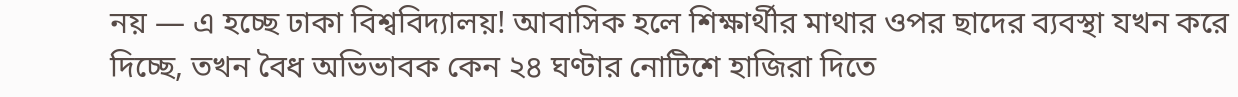নয় — এ হচ্ছে ঢাকা বিশ্ববিদ্যালয়! আবাসিক হলে শিক্ষার্থীর মাথার ওপর ছাদের ব্যবস্থা যখন করে দিচ্ছে, তখন বৈধ অভিভাবক কেন ২৪ ঘণ্টার নোটিশে হাজিরা দিতে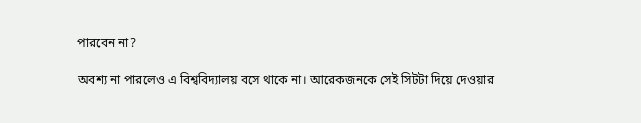পারবেন না?

অবশ্য না পারলেও এ বিশ্ববিদ্যালয় বসে থাকে না। আরেকজনকে সেই সিটটা দিয়ে দেওয়ার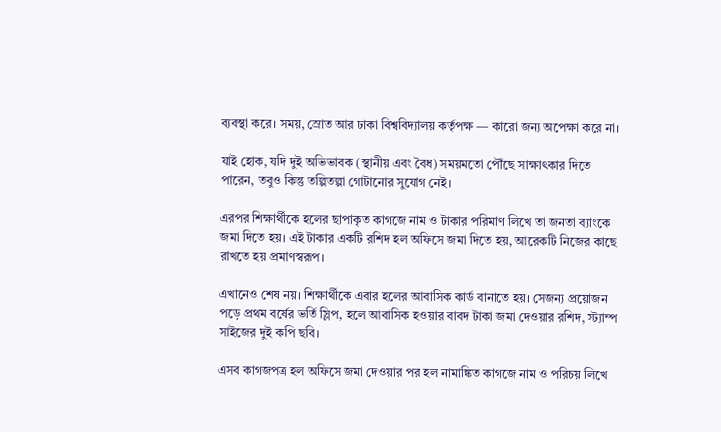ব্যবস্থা করে। সময়, স্রোত আর ঢাকা বিশ্ববিদ্যালয় কর্তৃপক্ষ — কারো জন্য অপেক্ষা করে না।

যাই হোক, যদি দুই অভিভাবক (স্থানীয় এবং বৈধ) সময়মতো পৌঁছে সাক্ষাৎকার দিতে পারেন, তবুও কিন্তু তল্পিতল্পা গোটানোর সুযোগ নেই।

এরপর শিক্ষার্থীকে হলের ছাপাকৃত কাগজে নাম ও টাকার পরিমাণ লিখে তা জনতা ব্যাংকে জমা দিতে হয়। এই টাকার একটি রশিদ হল অফিসে জমা দিতে হয়, আরেকটি নিজের কাছে রাখতে হয় প্রমাণস্বরূপ।

এখানেও শেষ নয়। শিক্ষার্থীকে এবার হলের আবাসিক কার্ড বানাতে হয়। সেজন্য প্রয়োজন পড়ে প্রথম বর্ষের ভর্তি স্লিপ, হলে আবাসিক হওয়ার বাবদ টাকা জমা দেওয়ার রশিদ, স্ট্যাম্প সাইজের দুই কপি ছবি।

এসব কাগজপত্র হল অফিসে জমা দেওয়ার পর হল নামাঙ্কিত কাগজে নাম ও পরিচয় লিখে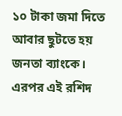১০ টাকা জমা দিতে আবার ছুটতে হয় জনতা ব্যাংকে। এরপর এই রশিদ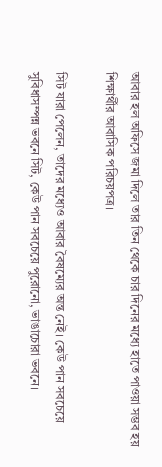আবার হল অফিসে জমা দিলে তার তিন থেকে চার দিনের মধ্যে হাতে পাওয়া সম্ভব হয় শিক্ষার্থীর আবাসিক পরিচয়পত্র।

সিট যারা পেলেন, তাদের মধ্যেও আবার বৈষম্যের অন্ত নেই। কেউ পান সবচেয়ে সুবিধাসম্পন্ন ভবনে সিট, কেউ পান সবচেয়ে পুরোনো, ভাঙাচোরা ভবনে।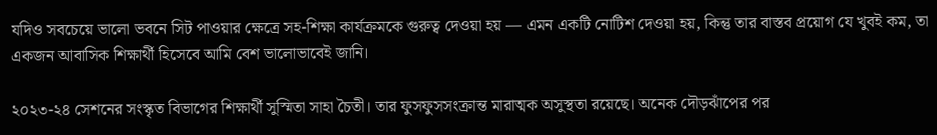যদিও সবচেয়ে ভালো ভবনে সিট পাওয়ার ক্ষেত্রে সহ-শিক্ষা কার্যক্রমকে গুরুত্ব দেওয়া হয় — এমন একটি নোটিশ দেওয়া হয়, কিন্তু তার বাস্তব প্রয়োগ যে খুবই কম, তা একজন আবাসিক শিক্ষার্থী হিসেবে আমি বেশ ভালোভাবেই জানি।

২০২৩-২৪ সেশনের সংস্কৃত বিভাগের শিক্ষার্থী সুস্মিতা সাহা চৈতী। তার ফুসফুসসংক্রান্ত মারাত্মক অসুস্থতা রয়েছে। অনেক দৌড়ঝাঁপের পর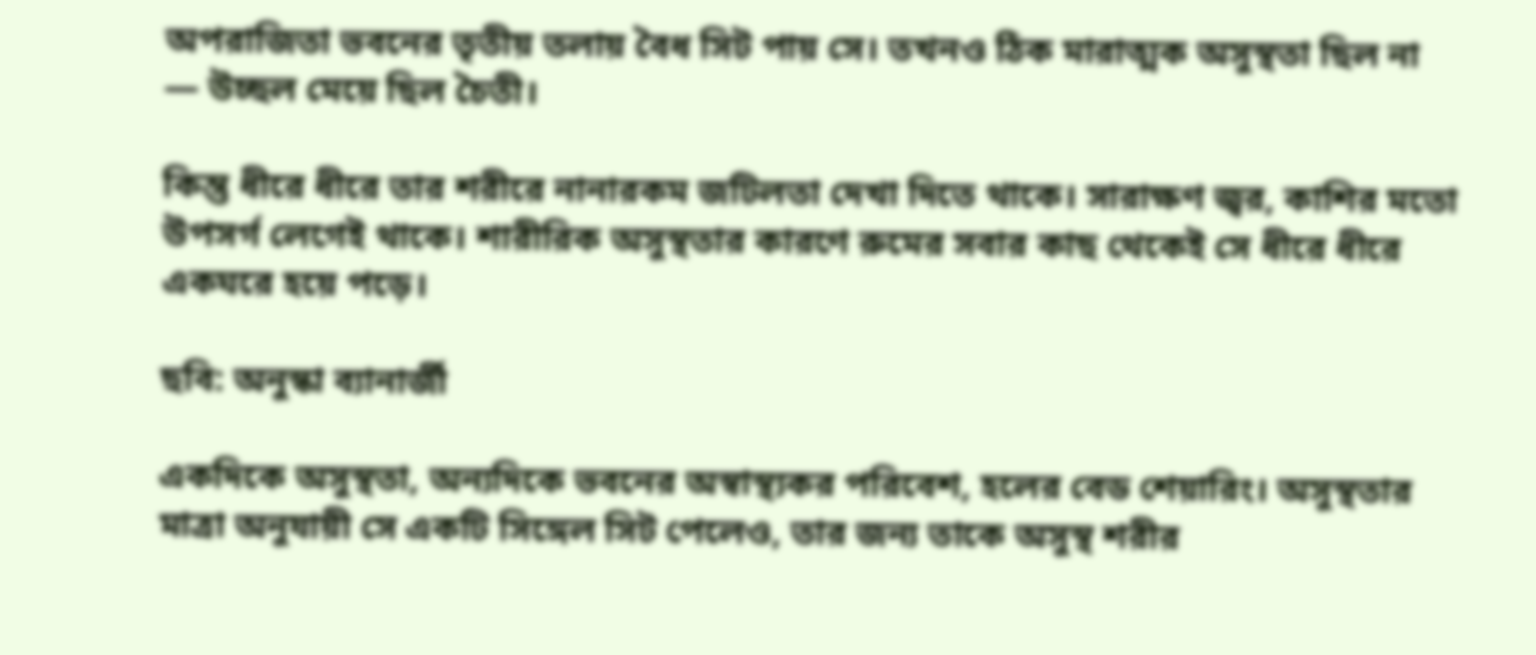অপরাজিতা ভবনের তৃতীয় তলায় বৈধ সিট পায় সে। তখনও ঠিক মারাত্মক অসুস্থতা ছিল না — উচ্ছল মেয়ে ছিল চৈতী।

কিন্তু ধীরে ধীরে তার শরীরে নানারকম জটিলতা দেখা দিতে থাকে। সারাক্ষণ জ্বর, কাশির মতো উপসর্গ লেগেই থাকে। শারীরিক অসুস্থতার কারণে রুমের সবার কাছ থেকেই সে ধীরে ধীরে একঘরে হয়ে পড়ে।

ছবি: অনুস্কা ব্যানার্জী

একদিকে অসুস্থতা, অন্যদিকে ভবনের অস্বাস্থ্যকর পরিবেশ, হলের বেড শেয়ারিং। অসুস্থতার মাত্রা অনুযায়ী সে একটি সিঙ্গেল সিট পেলেও, তার জন্য তাকে অসুস্থ শরীর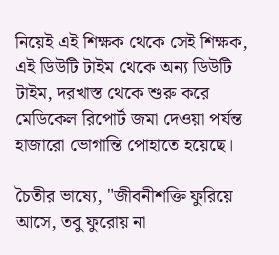নিয়েই এই শিক্ষক থেকে সেই শিক্ষক, এই ডিউটি টাইম থেকে অন্য ডিউটি টাইম, দরখাস্ত থেকে শুরু করে মেডিকেল রিপোর্ট জমা দেওয়া পর্যন্ত হাজারো ভোগান্তি পোহাতে হয়েছে।

চৈতীর ভাষ্যে, "জীবনীশক্তি ফুরিয়ে আসে, তবু ফুরোয় না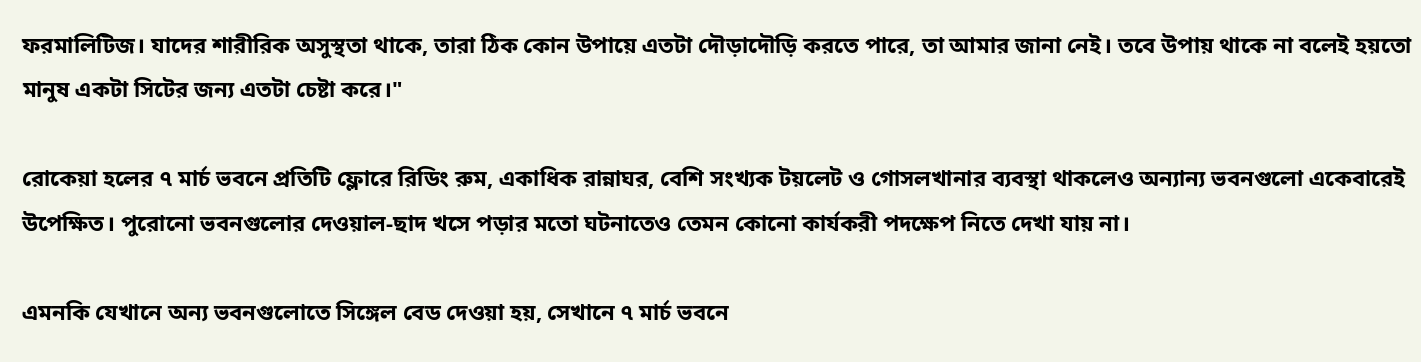ফরমালিটিজ। যাদের শারীরিক অসুস্থতা থাকে, তারা ঠিক কোন উপায়ে এতটা দৌড়াদৌড়ি করতে পারে, তা আমার জানা নেই। তবে উপায় থাকে না বলেই হয়তো মানুষ একটা সিটের জন্য এতটা চেষ্টা করে।"

রোকেয়া হলের ৭ মার্চ ভবনে প্রতিটি ফ্লোরে রিডিং রুম, একাধিক রান্নাঘর, বেশি সংখ্যক টয়লেট ও গোসলখানার ব্যবস্থা থাকলেও অন্যান্য ভবনগুলো একেবারেই উপেক্ষিত। পুরোনো ভবনগুলোর দেওয়াল-ছাদ খসে পড়ার মতো ঘটনাতেও তেমন কোনো কার্যকরী পদক্ষেপ নিতে দেখা যায় না।

এমনকি যেখানে অন্য ভবনগুলোতে সিঙ্গেল বেড দেওয়া হয়, সেখানে ৭ মার্চ ভবনে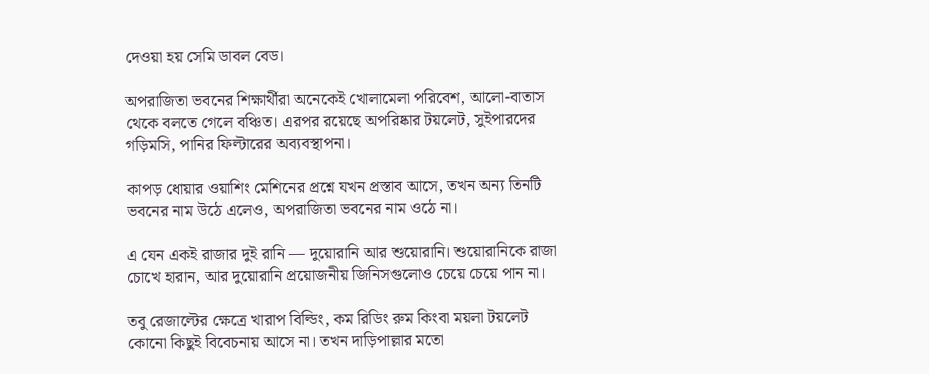দেওয়া হয় সেমি ডাবল বেড।

অপরাজিতা ভবনের শিক্ষার্থীরা অনেকেই খোলামেলা পরিবেশ, আলো-বাতাস থেকে বলতে গেলে বঞ্চিত। এরপর রয়েছে অপরিষ্কার টয়লেট, সুইপারদের গড়িমসি, পানির ফিল্টারের অব্যবস্থাপনা।

কাপড় ধোয়ার ওয়াশিং মেশিনের প্রশ্নে যখন প্রস্তাব আসে, তখন অন্য তিনটি ভবনের নাম উঠে এলেও, অপরাজিতা ভবনের নাম ওঠে না।

এ যেন একই রাজার দুই রানি — দুয়োরানি আর শুয়োরানি। শুয়োরানিকে রাজা চোখে হারান, আর দুয়োরানি প্রয়োজনীয় জিনিসগুলোও চেয়ে চেয়ে পান না।

তবু রেজাল্টের ক্ষেত্রে খারাপ বিল্ডিং, কম রিডিং রুম কিংবা ময়লা টয়লেট কোনো কিছুই বিবেচনায় আসে না। তখন দাড়িপাল্লার মতো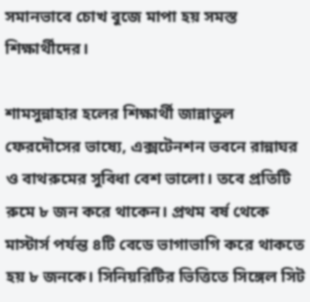সমানভাবে চোখ বুজে মাপা হয় সমস্ত শিক্ষার্থীদের।

শামসুন্নাহার হলের শিক্ষার্থী জান্নাতুল ফেরদৌসের ভাষ্যে, এক্সটেনশন ভবনে রান্নাঘর ও বাথরুমের সুবিধা বেশ ভালো। তবে প্রতিটি রুমে ৮ জন করে থাকেন। প্রথম বর্ষ থেকে মাস্টার্স পর্যন্ত ৪টি বেডে ভাগাভাগি করে থাকতে হয় ৮ জনকে। সিনিয়রিটির ভিত্তিতে সিঙ্গেল সিট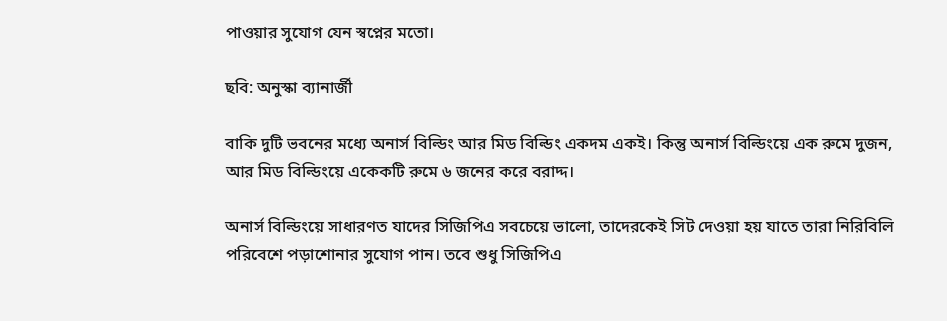পাওয়ার সুযোগ যেন স্বপ্নের মতো।

ছবি: অনুস্কা ব্যানার্জী

বাকি দুটি ভবনের মধ্যে অনার্স বিল্ডিং আর মিড বিল্ডিং একদম একই। কিন্তু অনার্স বিল্ডিংয়ে এক রুমে দুজন, আর মিড বিল্ডিংয়ে একেকটি রুমে ৬ জনের করে বরাদ্দ।

অনার্স বিল্ডিংয়ে সাধারণত যাদের সিজিপিএ সবচেয়ে ভালো, তাদেরকেই সিট দেওয়া হয় যাতে তারা নিরিবিলি পরিবেশে পড়াশোনার সুযোগ পান। তবে শুধু সিজিপিএ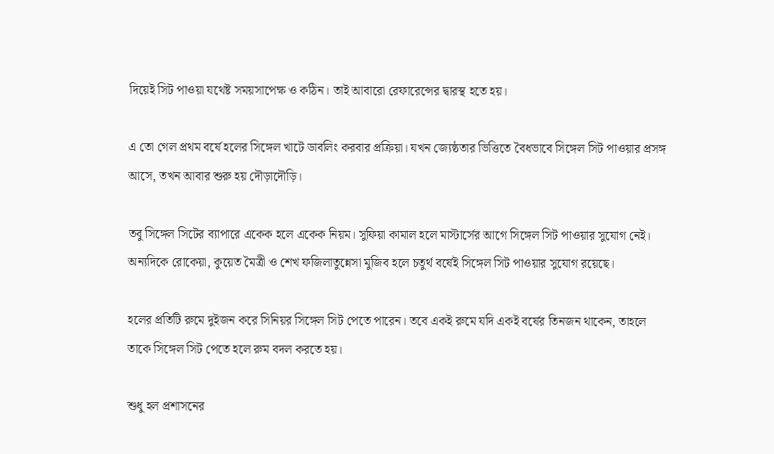দিয়েই সিট পাওয়া যথেষ্ট সময়সাপেক্ষ ও কঠিন। তাই আবারো রেফারেন্সের দ্বারস্থ হতে হয়।

এ তো গেল প্রথম বর্ষে হলের সিঙ্গেল খাটে ডাবলিং করবার প্রক্রিয়া। যখন জ্যেষ্ঠতার ভিত্তিতে বৈধভাবে সিঙ্গেল সিট পাওয়ার প্রসঙ্গ আসে, তখন আবার শুরু হয় দৌড়াদৌড়ি।

তবু সিঙ্গেল সিটের ব্যাপারে একেক হলে একেক নিয়ম। সুফিয়া কামাল হলে মাস্টার্সের আগে সিঙ্গেল সিট পাওয়ার সুযোগ নেই। অন্যদিকে রোকেয়া, কুয়েত মৈত্রী ও শেখ ফজিলাতুন্নেসা মুজিব হলে চতুর্থ বর্ষেই সিঙ্গেল সিট পাওয়ার সুযোগ রয়েছে।

হলের প্রতিটি রুমে দুইজন করে সিনিয়র সিঙ্গেল সিট পেতে পারেন। তবে একই রুমে যদি একই বর্ষের তিনজন থাকেন, তাহলে তাকে সিঙ্গেল সিট পেতে হলে রুম বদল করতে হয়।

শুধু হল প্রশাসনের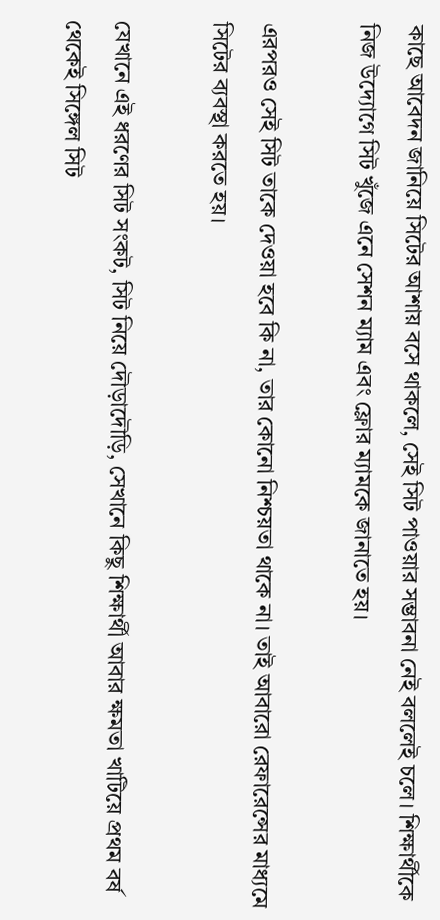কাছে আবেদন জানিয়ে সিটের আশায় বসে থাকলে, সেই সিট পাওয়ার সম্ভাবনা নেই বললেই চলে। শিক্ষার্থীকে নিজ উদ্যোগে সিট খুঁজে এনে সেশন ম্যাম এবং ফ্লোর ম্যামকে জানাতে হয়।

এরপরও সেই সিট তাকে দেওয়া হবে কি না, তার কোনো নিশ্চয়তা থাকে না। তাই আবারো রেফারেন্সের মাধ্যমে সিটের ব্যবস্থা করতে হয়।

যেখানে এই ধরণের সিট সংকট, সিট নিয়ে দৌড়াদৌড়ি, সেখানে কিছু শিক্ষার্থী আবার ক্ষমতা খাটিয়ে প্রথম বর্ষ থেকেই সিঙ্গেল সিট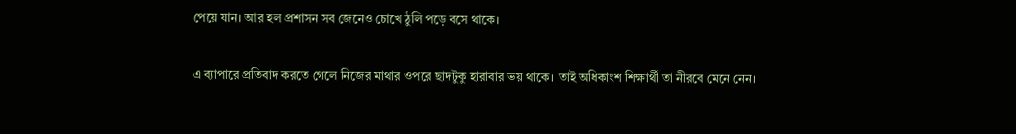পেয়ে যান। আর হল প্রশাসন সব জেনেও চোখে ঠুলি পড়ে বসে থাকে।

এ ব্যাপারে প্রতিবাদ করতে গেলে নিজের মাথার ওপরে ছাদটুকু হারাবার ভয় থাকে। তাই অধিকাংশ শিক্ষার্থী তা নীরবে মেনে নেন।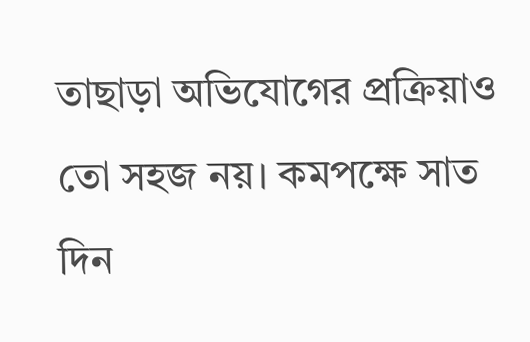তাছাড়া অভিযোগের প্রক্রিয়াও তো সহজ নয়। কমপক্ষে সাত দিন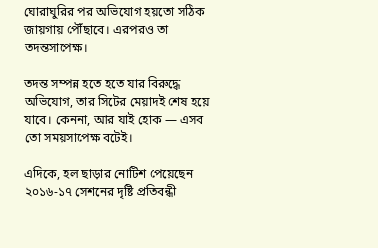ঘোরাঘুরির পর অভিযোগ হয়তো সঠিক জায়গায় পৌঁছাবে। এরপরও তা তদন্তসাপেক্ষ।

তদন্ত সম্পন্ন হতে হতে যার বিরুদ্ধে অভিযোগ, তার সিটের মেয়াদই শেষ হয়ে যাবে। কেননা, আর যাই হোক — এসব তো সময়সাপেক্ষ বটেই।

এদিকে, হল ছাড়ার নোটিশ পেয়েছেন ২০১৬-১৭ সেশনের দৃষ্টি প্রতিবন্ধী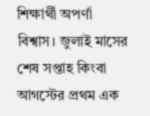শিক্ষার্থী অপর্ণা বিশ্বাস। জুলাই মাসের শেষ সপ্তাহ কিংবা আগস্টের প্রথম এক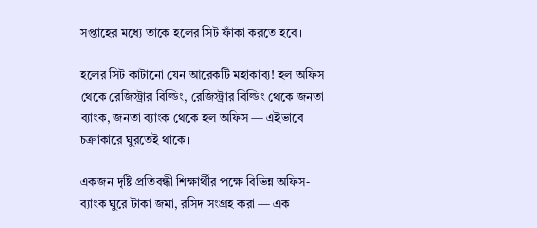সপ্তাহের মধ্যে তাকে হলের সিট ফাঁকা করতে হবে।

হলের সিট কাটানো যেন আরেকটি মহাকাব্য! হল অফিস থেকে রেজিস্ট্রার বিল্ডিং, রেজিস্ট্রার বিল্ডিং থেকে জনতা ব্যাংক, জনতা ব্যাংক থেকে হল অফিস — এইভাবে চক্রাকারে ঘুরতেই থাকে।

একজন দৃষ্টি প্রতিবন্ধী শিক্ষার্থীর পক্ষে বিভিন্ন অফিস-ব্যাংক ঘুরে টাকা জমা, রসিদ সংগ্রহ করা — এক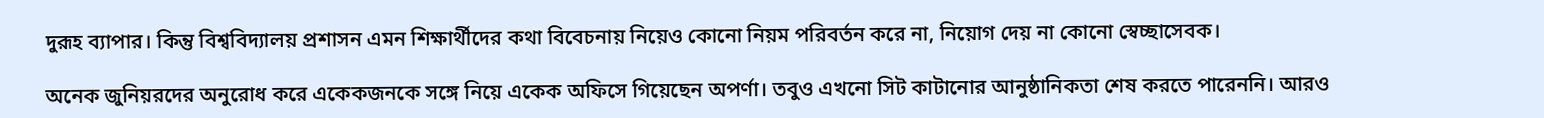দুরূহ ব্যাপার। কিন্তু বিশ্ববিদ্যালয় প্রশাসন এমন শিক্ষার্থীদের কথা বিবেচনায় নিয়েও কোনো নিয়ম পরিবর্তন করে না, নিয়োগ দেয় না কোনো স্বেচ্ছাসেবক।

অনেক জুনিয়রদের অনুরোধ করে একেকজনকে সঙ্গে নিয়ে একেক অফিসে গিয়েছেন অপর্ণা। তবুও এখনো সিট কাটানোর আনুষ্ঠানিকতা শেষ করতে পারেননি। আরও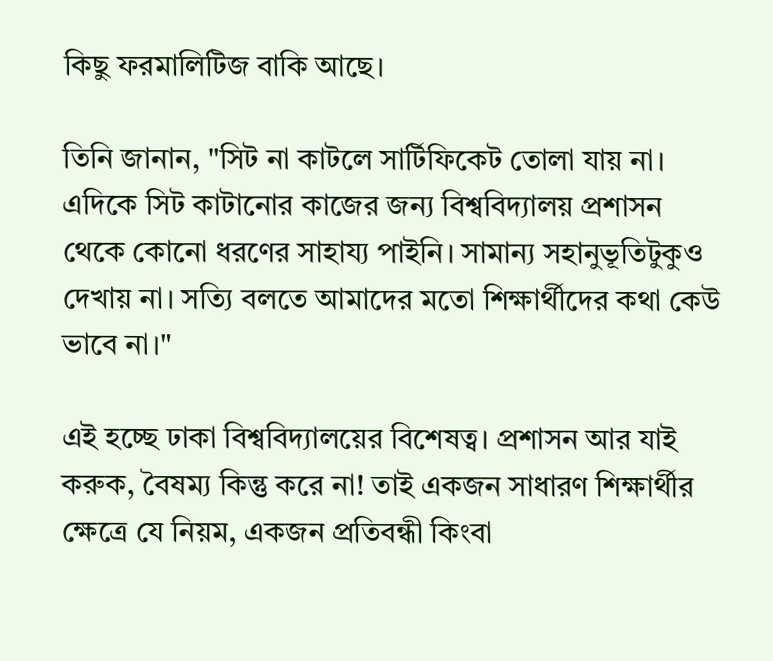কিছু ফরমালিটিজ বাকি আছে।

তিনি জানান, "সিট না কাটলে সার্টিফিকেট তোলা যায় না। এদিকে সিট কাটানোর কাজের জন্য বিশ্ববিদ্যালয় প্রশাসন থেকে কোনো ধরণের সাহায্য পাইনি। সামান্য সহানুভূতিটুকুও দেখায় না। সত্যি বলতে আমাদের মতো শিক্ষার্থীদের কথা কেউ ভাবে না।"

এই হচ্ছে ঢাকা বিশ্ববিদ্যালয়ের বিশেষত্ব। প্রশাসন আর যাই করুক, বৈষম্য কিন্তু করে না! তাই একজন সাধারণ শিক্ষার্থীর ক্ষেত্রে যে নিয়ম, একজন প্রতিবন্ধী কিংবা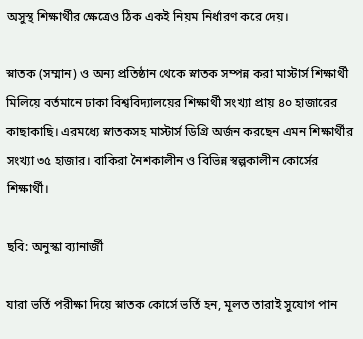অসুস্থ শিক্ষার্থীর ক্ষেত্রেও ঠিক একই নিয়ম নির্ধারণ করে দেয়।

স্নাতক (সম্মান) ও অন্য প্রতিষ্ঠান থেকে স্নাতক সম্পন্ন করা মাস্টার্স শিক্ষার্থী মিলিয়ে বর্তমানে ঢাকা বিশ্ববিদ্যালয়ের শিক্ষার্থী সংখ্যা প্রায় ৪০ হাজারের কাছাকাছি। এরমধ্যে স্নাতকসহ মাস্টার্স ডিগ্রি অর্জন করছেন এমন শিক্ষার্থীর সংখ্যা ৩৫ হাজার। বাকিরা নৈশকালীন ও বিভিন্ন স্বল্পকালীন কোর্সের শিক্ষার্থী।

ছবি: অনুস্কা ব্যানার্জী

যারা ভর্তি পরীক্ষা দিয়ে স্নাতক কোর্সে ভর্তি হন, মূলত তারাই সুযোগ পান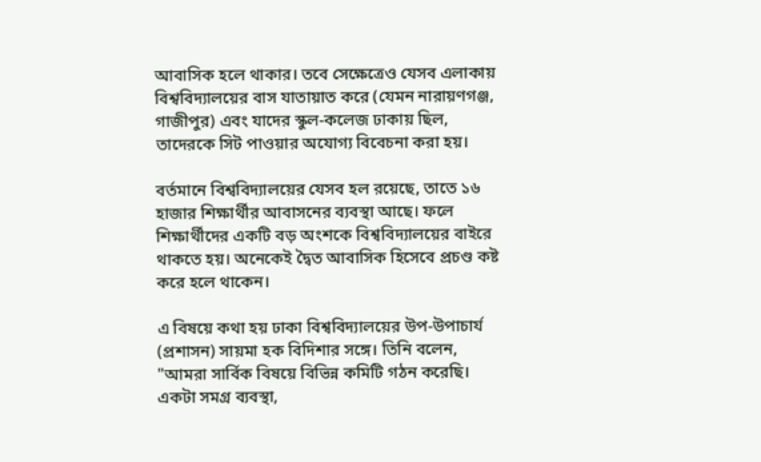আবাসিক হলে থাকার। তবে সেক্ষেত্রেও যেসব এলাকায় বিশ্ববিদ্যালয়ের বাস যাতায়াত করে (যেমন নারায়ণগঞ্জ, গাজীপুর) এবং যাদের স্কুল-কলেজ ঢাকায় ছিল, তাদেরকে সিট পাওয়ার অযোগ্য বিবেচনা করা হয়।

বর্তমানে বিশ্ববিদ্যালয়ের যেসব হল রয়েছে, তাতে ১৬ হাজার শিক্ষার্থীর আবাসনের ব্যবস্থা আছে। ফলে শিক্ষার্থীদের একটি বড় অংশকে বিশ্ববিদ্যালয়ের বাইরে থাকতে হয়। অনেকেই দ্বৈত আবাসিক হিসেবে প্রচণ্ড কষ্ট করে হলে থাকেন।

এ বিষয়ে কথা হয় ঢাকা বিশ্ববিদ্যালয়ের উপ-উপাচার্য (প্রশাসন) সায়মা হক বিদিশার সঙ্গে। তিনি বলেন, "আমরা সার্বিক বিষয়ে বিভিন্ন কমিটি গঠন করেছি। একটা সমগ্র ব্যবস্থা,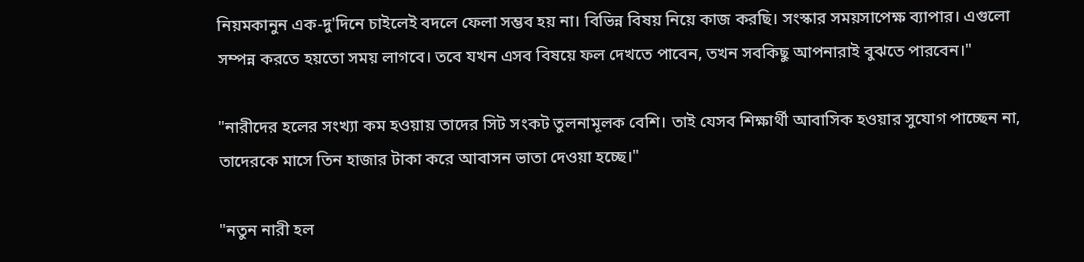নিয়মকানুন এক-দু'দিনে চাইলেই বদলে ফেলা সম্ভব হয় না। বিভিন্ন বিষয় নিয়ে কাজ করছি। সংস্কার সময়সাপেক্ষ ব্যাপার। এগুলো সম্পন্ন করতে হয়তো সময় লাগবে। তবে যখন এসব বিষয়ে ফল দেখতে পাবেন, তখন সবকিছু আপনারাই বুঝতে পারবেন।"

"নারীদের হলের সংখ্যা কম হওয়ায় তাদের সিট সংকট তুলনামূলক বেশি। তাই যেসব শিক্ষার্থী আবাসিক হওয়ার সুযোগ পাচ্ছেন না, তাদেরকে মাসে তিন হাজার টাকা করে আবাসন ভাতা দেওয়া হচ্ছে।"

"নতুন নারী হল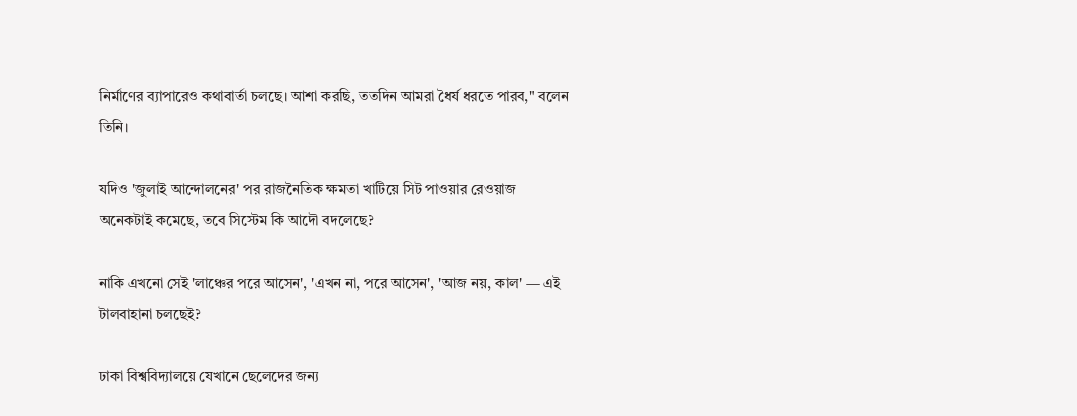নির্মাণের ব্যাপারেও কথাবার্তা চলছে। আশা করছি, ততদিন আমরা ধৈর্য ধরতে পারব," বলেন তিনি।

যদিও 'জুলাই আন্দোলনের' পর রাজনৈতিক ক্ষমতা খাটিয়ে সিট পাওয়ার রেওয়াজ অনেকটাই কমেছে, তবে সিস্টেম কি আদৌ বদলেছে?

নাকি এখনো সেই 'লাঞ্চের পরে আসেন', 'এখন না, পরে আসেন', 'আজ নয়, কাল' — এই টালবাহানা চলছেই?

ঢাকা বিশ্ববিদ্যালয়ে যেখানে ছেলেদের জন্য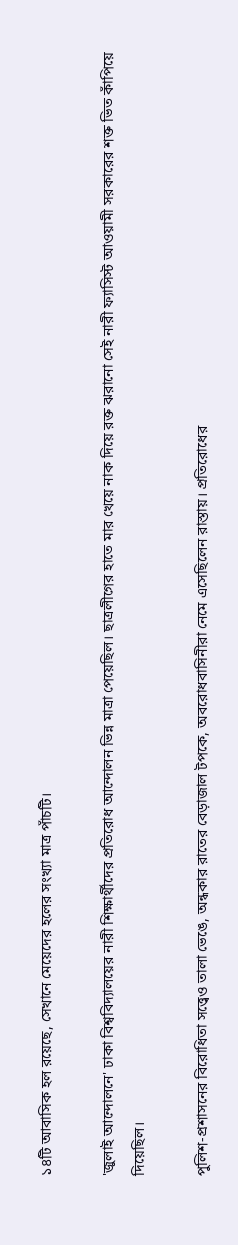১৪টি আবাসিক হল রয়েছে, সেখানে মেয়েদের হলের সংখ্যা মাত্র পাঁচটি।

'জুলাই আন্দোলনে' ঢাকা বিশ্ববিদ্যালয়ের নারী শিক্ষার্থীদের প্রতিরোধ আন্দোলন ভিন্ন মাত্রা পেয়েছিল। ছাত্রলীগের হাতে মার খেয়ে নাক দিয়ে রক্ত ঝরানো সেই নারী ফ্যাসিস্ট আওয়ামী সরকারের শক্ত ভিত কাঁপিয়ে দিয়েছিল।

পুলিশ-প্রশাসনের বিরোধিতা সত্ত্বেও তালা ভেঙে, অন্ধকার রাতের বেড়াজাল টপকে, অবরোধবাসিনীরা নেমে এসেছিলেন রাস্তায়। প্রতিরোধের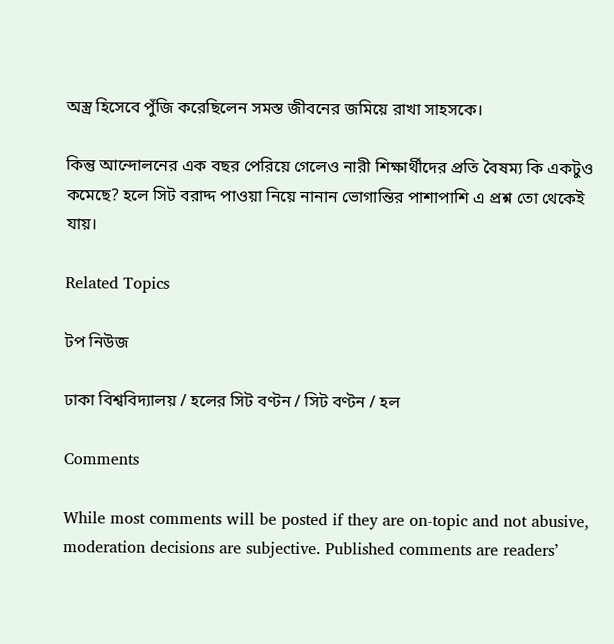অস্ত্র হিসেবে পুঁজি করেছিলেন সমস্ত জীবনের জমিয়ে রাখা সাহসকে।

কিন্তু আন্দোলনের এক বছর পেরিয়ে গেলেও নারী শিক্ষার্থীদের প্রতি বৈষম্য কি একটুও কমেছে? হলে সিট বরাদ্দ পাওয়া নিয়ে নানান ভোগান্তির পাশাপাশি এ প্রশ্ন তো থেকেই যায়।

Related Topics

টপ নিউজ

ঢাকা বিশ্ববিদ্যালয় / হলের সিট বণ্টন / সিট বণ্টন / হল

Comments

While most comments will be posted if they are on-topic and not abusive, moderation decisions are subjective. Published comments are readers’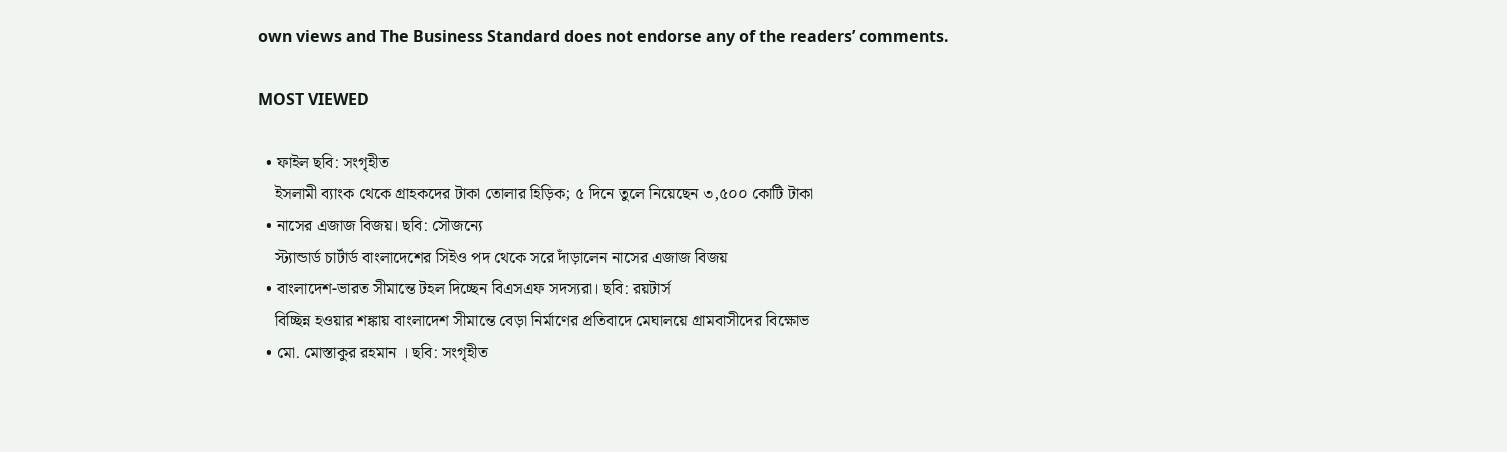own views and The Business Standard does not endorse any of the readers’ comments.

MOST VIEWED

  • ফাইল ছবি: সংগৃহীত
    ইসলামী ব্যাংক থেকে গ্রাহকদের টাকা তোলার হিড়িক; ৫ দিনে তুলে নিয়েছেন ৩,৫০০ কোটি টাকা
  • নাসের এজাজ বিজয়। ছবি: সৌজন্যে
    স্ট্যান্ডার্ড চার্টার্ড বাংলাদেশের সিইও পদ থেকে সরে দাঁড়ালেন নাসের এজাজ বিজয়
  • বাংলাদেশ-ভারত সীমান্তে টহল দিচ্ছেন বিএসএফ সদস্যরা। ছবি: রয়টার্স
    বিচ্ছিন্ন হওয়ার শঙ্কায় বাংলাদেশ সীমান্তে বেড়া নির্মাণের প্রতিবাদে মেঘালয়ে গ্রামবাসীদের বিক্ষোভ
  • মো. মোস্তাকুর রহমান । ছবি: সংগৃহীত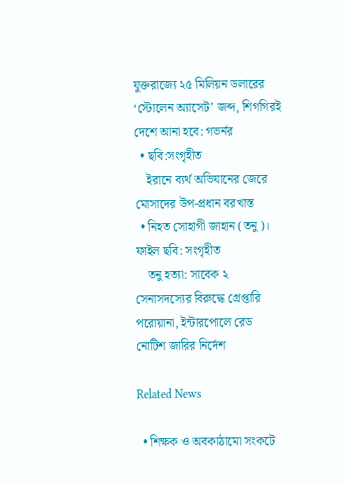যুক্তরাজ্যে ২৫ মিলিয়ন ডলারের ‘স্টোলেন অ্যাসেট’ জব্দ, শিগগিরই দেশে আনা হবে: গভর্নর
  • ছবি:সংগৃহীত
    ইরানে ব্যর্থ অভিযানের জেরে মোসাদের উপ-প্রধান বরখাস্ত
  • নিহত সোহাগী জাহান (তনু)। ফাইল ছবি: সংগৃহীত
    তনু হত্যা: সাবেক ২ সেনাসদস্যের বিরুদ্ধে গ্রেপ্তারি পরোয়ানা, ইন্টারপোলে রেড নোটিশ জারির নির্দেশ

Related News

  • শিক্ষক ও অবকাঠামো সংকটে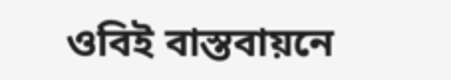ওবিই বাস্তবায়নে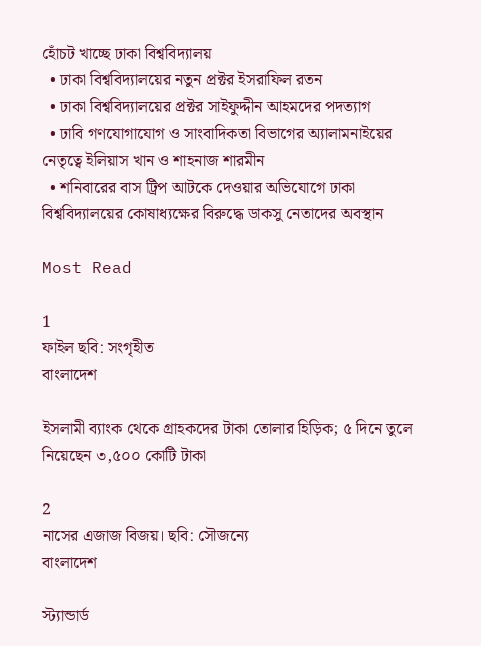হোঁচট খাচ্ছে ঢাকা বিশ্ববিদ্যালয়
  • ঢাকা বিশ্ববিদ্যালয়ের নতুন প্রক্টর ইসরাফিল রতন
  • ঢাকা বিশ্ববিদ্যালয়ের প্রক্টর সাইফুদ্দীন আহমদের পদত্যাগ
  • ঢাবি গণযোগাযোগ ও সাংবাদিকতা বিভাগের অ্যালামনাইয়ের নেতৃত্বে ইলিয়াস খান ও শাহনাজ শারমীন
  • শনিবারের বাস ট্রিপ আটকে দেওয়ার অভিযোগে ঢাকা বিশ্ববিদ্যালয়ের কোষাধ্যক্ষের বিরুদ্ধে ডাকসু নেতাদের অবস্থান

Most Read

1
ফাইল ছবি: সংগৃহীত
বাংলাদেশ

ইসলামী ব্যাংক থেকে গ্রাহকদের টাকা তোলার হিড়িক; ৫ দিনে তুলে নিয়েছেন ৩,৫০০ কোটি টাকা

2
নাসের এজাজ বিজয়। ছবি: সৌজন্যে
বাংলাদেশ

স্ট্যান্ডার্ড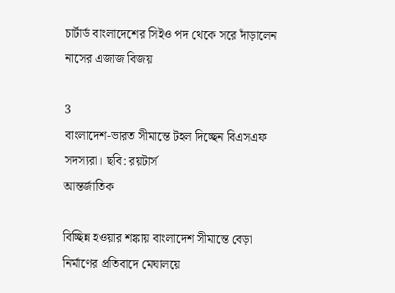চার্টার্ড বাংলাদেশের সিইও পদ থেকে সরে দাঁড়ালেন নাসের এজাজ বিজয়

3
বাংলাদেশ-ভারত সীমান্তে টহল দিচ্ছেন বিএসএফ সদস্যরা। ছবি: রয়টার্স
আন্তর্জাতিক

বিচ্ছিন্ন হওয়ার শঙ্কায় বাংলাদেশ সীমান্তে বেড়া নির্মাণের প্রতিবাদে মেঘালয়ে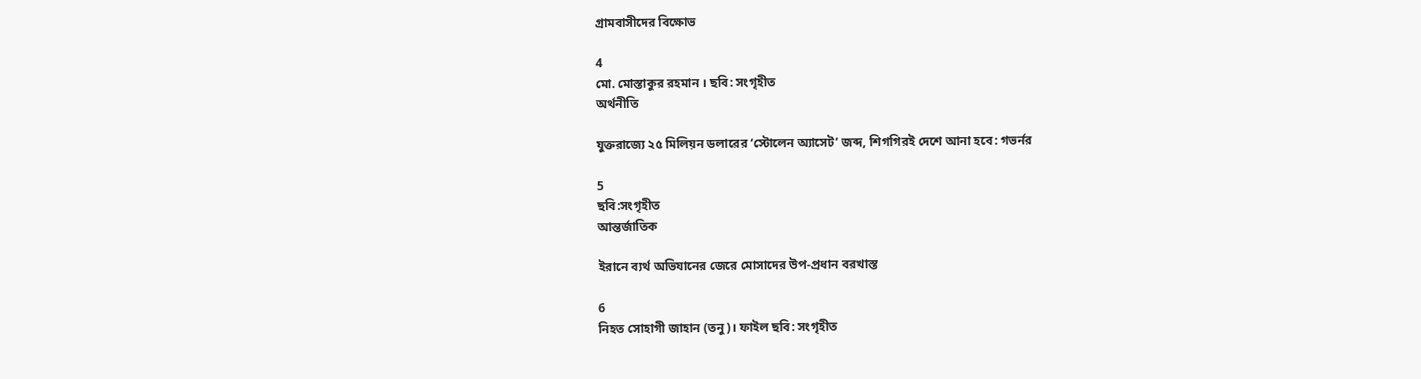গ্রামবাসীদের বিক্ষোভ

4
মো. মোস্তাকুর রহমান । ছবি: সংগৃহীত
অর্থনীতি

যুক্তরাজ্যে ২৫ মিলিয়ন ডলারের ‘স্টোলেন অ্যাসেট’ জব্দ, শিগগিরই দেশে আনা হবে: গভর্নর

5
ছবি:সংগৃহীত
আন্তর্জাতিক

ইরানে ব্যর্থ অভিযানের জেরে মোসাদের উপ-প্রধান বরখাস্ত

6
নিহত সোহাগী জাহান (তনু)। ফাইল ছবি: সংগৃহীত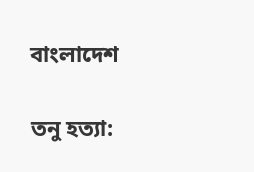বাংলাদেশ

তনু হত্যা: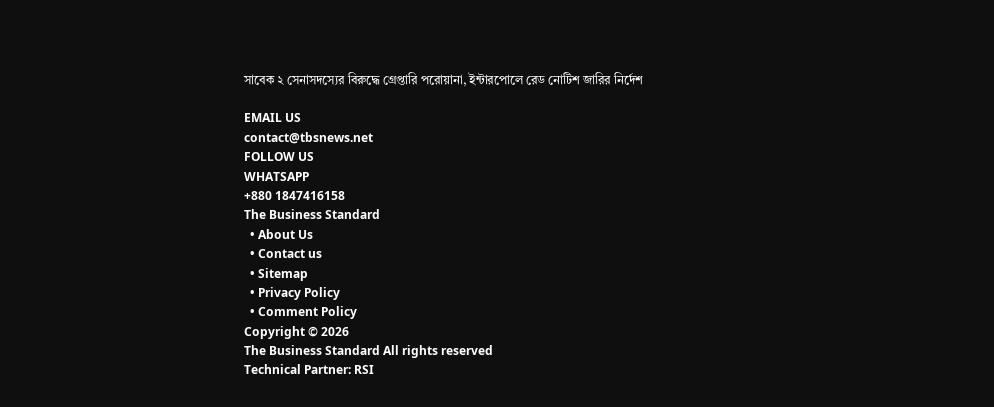সাবেক ২ সেনাসদস্যের বিরুদ্ধে গ্রেপ্তারি পরোয়ানা, ইন্টারপোলে রেড নোটিশ জারির নির্দেশ

EMAIL US
contact@tbsnews.net
FOLLOW US
WHATSAPP
+880 1847416158
The Business Standard
  • About Us
  • Contact us
  • Sitemap
  • Privacy Policy
  • Comment Policy
Copyright © 2026
The Business Standard All rights reserved
Technical Partner: RSI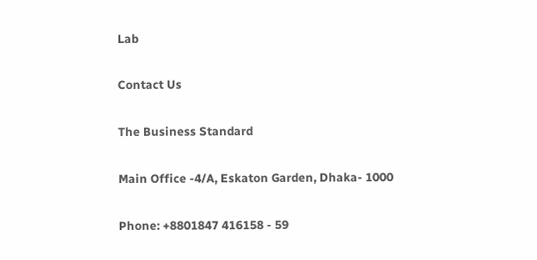Lab

Contact Us

The Business Standard

Main Office -4/A, Eskaton Garden, Dhaka- 1000

Phone: +8801847 416158 - 59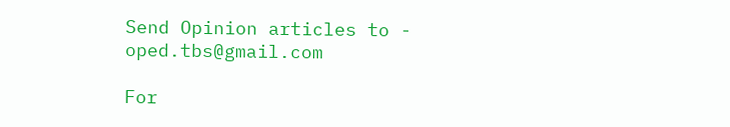Send Opinion articles to - oped.tbs@gmail.com

For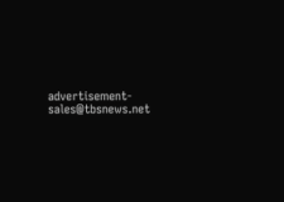advertisement- sales@tbsnews.net